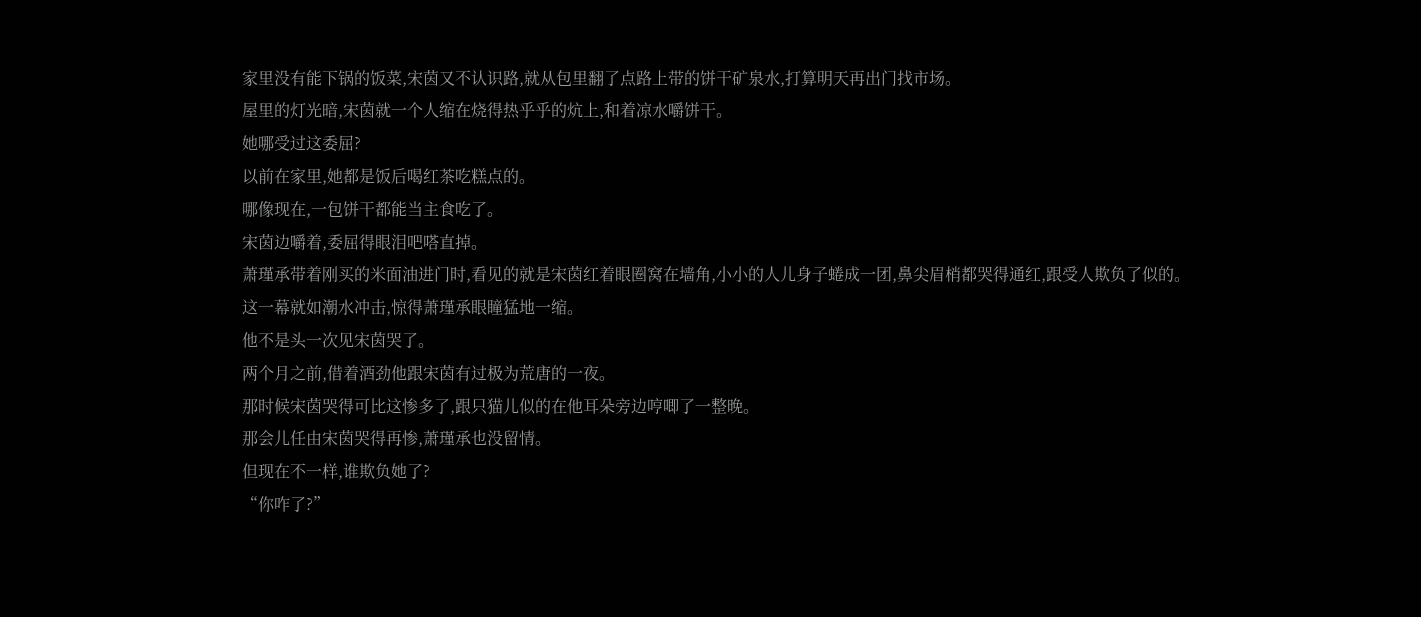家里没有能下锅的饭菜,宋茵又不认识路,就从包里翻了点路上带的饼干矿泉水,打算明天再出门找市场。
屋里的灯光暗,宋茵就一个人缩在烧得热乎乎的炕上,和着凉水嚼饼干。
她哪受过这委屈?
以前在家里,她都是饭后喝红茶吃糕点的。
哪像现在,一包饼干都能当主食吃了。
宋茵边嚼着,委屈得眼泪吧嗒直掉。
萧瑾承带着刚买的米面油进门时,看见的就是宋茵红着眼圈窝在墙角,小小的人儿身子蜷成一团,鼻尖眉梢都哭得通红,跟受人欺负了似的。
这一幕就如潮水冲击,惊得萧瑾承眼瞳猛地一缩。
他不是头一次见宋茵哭了。
两个月之前,借着酒劲他跟宋茵有过极为荒唐的一夜。
那时候宋茵哭得可比这惨多了,跟只猫儿似的在他耳朵旁边哼唧了一整晚。
那会儿任由宋茵哭得再惨,萧瑾承也没留情。
但现在不一样,谁欺负她了?
“你咋了?”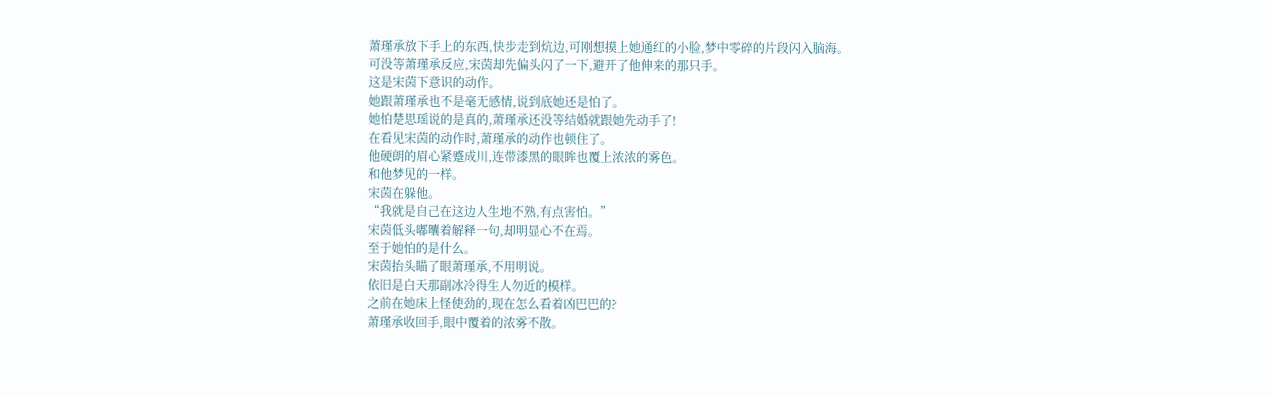萧瑾承放下手上的东西,快步走到炕边,可刚想摸上她通红的小脸,梦中零碎的片段闪入脑海。
可没等萧瑾承反应,宋茵却先偏头闪了一下,避开了他伸来的那只手。
这是宋茵下意识的动作。
她跟萧瑾承也不是毫无感情,说到底她还是怕了。
她怕楚思瑶说的是真的,萧瑾承还没等结婚就跟她先动手了!
在看见宋茵的动作时,萧瑾承的动作也顿住了。
他硬朗的眉心紧蹙成川,连带漆黑的眼眸也覆上浓浓的雾色。
和他梦见的一样。
宋茵在躲他。
“我就是自己在这边人生地不熟,有点害怕。”
宋茵低头嘟囔着解释一句,却明显心不在焉。
至于她怕的是什么。
宋茵抬头瞄了眼萧瑾承,不用明说。
依旧是白天那副冰冷得生人勿近的模样。
之前在她床上怪使劲的,现在怎么看着凶巴巴的?
萧瑾承收回手,眼中覆着的浓雾不散。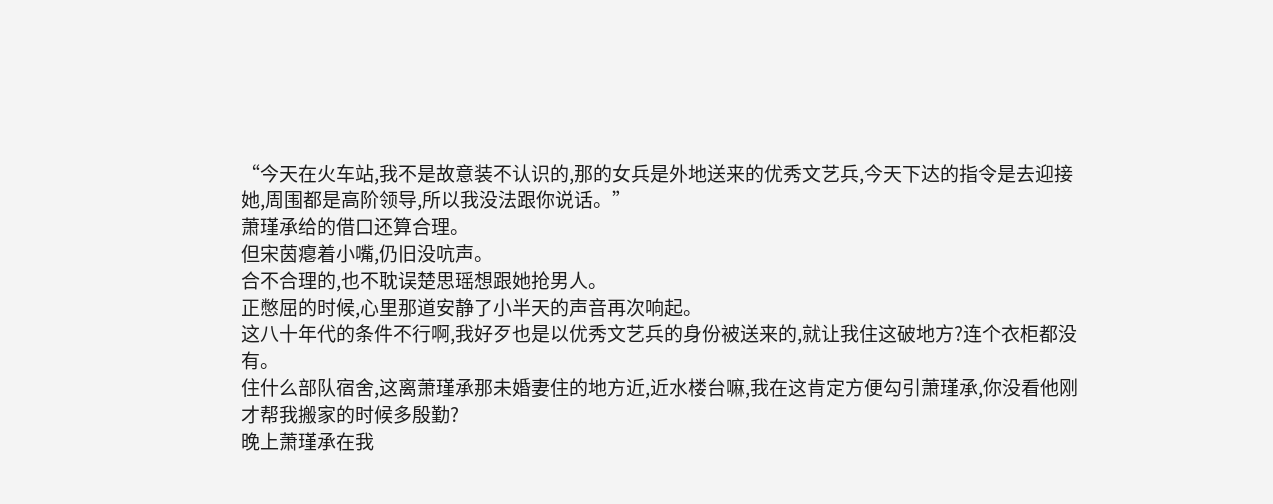“今天在火车站,我不是故意装不认识的,那的女兵是外地送来的优秀文艺兵,今天下达的指令是去迎接她,周围都是高阶领导,所以我没法跟你说话。”
萧瑾承给的借口还算合理。
但宋茵瘪着小嘴,仍旧没吭声。
合不合理的,也不耽误楚思瑶想跟她抢男人。
正憋屈的时候,心里那道安静了小半天的声音再次响起。
这八十年代的条件不行啊,我好歹也是以优秀文艺兵的身份被送来的,就让我住这破地方?连个衣柜都没有。
住什么部队宿舍,这离萧瑾承那未婚妻住的地方近,近水楼台嘛,我在这肯定方便勾引萧瑾承,你没看他刚才帮我搬家的时候多殷勤?
晚上萧瑾承在我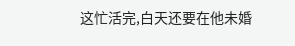这忙活完,白天还要在他未婚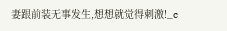妻跟前装无事发生,想想就觉得刺激!_c